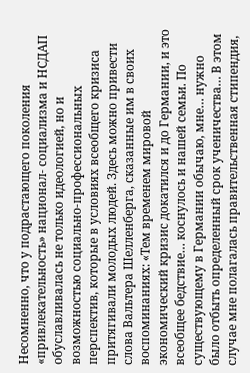Несомненно, что у подрастающего поколения «привлекательность» национал- социализма и НСДАП обуславливалась не только идеологией, но и возможностью социально-профессиональных перспектив, которые в условиях всеобщего кризиса притягивали молодых людей. Здесь можно привести слова Вальтера Шелленберга, сказанные им в своих воспоминаниях: «Тем временем мировой экономический кризис докатился и до Германии, и это всеобщее бедствие… коснулось и нашей семьи. По существующему в Германии обычаю, мне… нужно было отбыть определенный срок ученичества… В этом случае мне полагалась правительственная стипендия,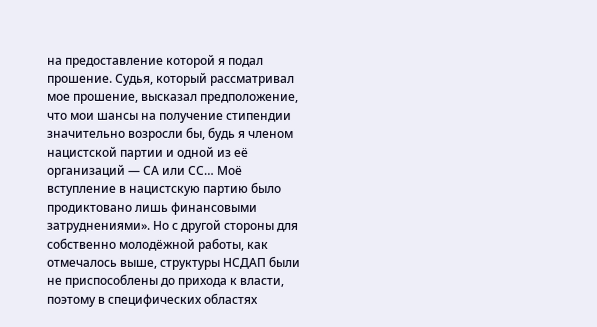на предоставление которой я подал прошение. Судья, который рассматривал мое прошение, высказал предположение, что мои шансы на получение стипендии значительно возросли бы, будь я членом нацистской партии и одной из её организаций — СА или СС… Моё вступление в нацистскую партию было продиктовано лишь финансовыми затруднениями». Но с другой стороны для собственно молодёжной работы, как отмечалось выше, структуры НСДАП были не приспособлены до прихода к власти, поэтому в специфических областях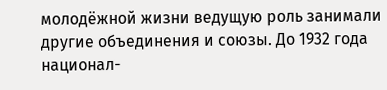молодёжной жизни ведущую роль занимали другие объединения и союзы. До 1932 года национал-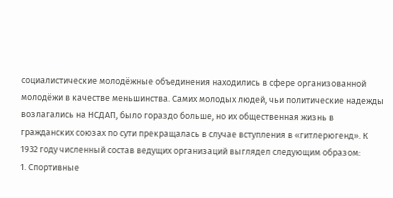социалистические молодёжные объединения находились в сфере организованной молодёжи в качестве меньшинства. Самих молодых людей, чьи политические надежды возлагались на НСДАП, было гораздо больше, но их общественная жизнь в гражданских союзах по сути прекращалась в случае вступления в «гитлерюгенд». К 1932 году численный состав ведущих организаций выглядел следующим образом:
1. Спортивные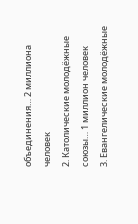объединения… 2 миллиона человек
2. Католические молодёжные союзы… 1 миллион человек
3. Евангелические молодёжные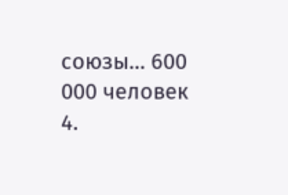союзы… 600 000 человек
4.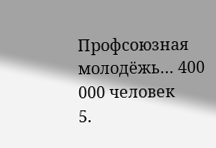Профсоюзная молодёжь… 400 000 человек
5.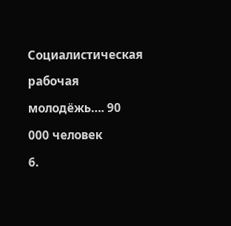Социалистическая рабочая молодёжь…. 90 000 человек
6.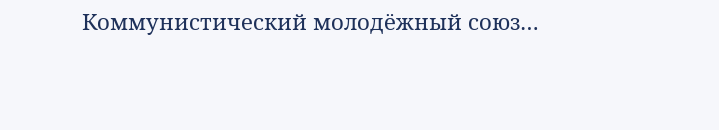Коммунистический молодёжный союз…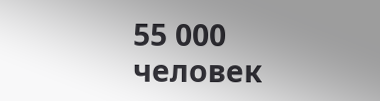55 000 человек